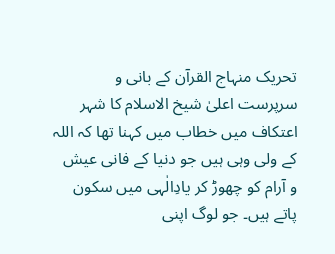تحریک منہاج القرآن کے بانی و سرپرست اعلیٰ شیخ الاسلام کا شہر اعتکاف میں خطاب میں کہنا تھا کہ اللہ کے ولی وہی ہیں جو دنیا کے فانی عیش و آرام کو چھوڑ کر یادِالٰہی میں سکون پاتے ہیں۔ جو لوگ اپنی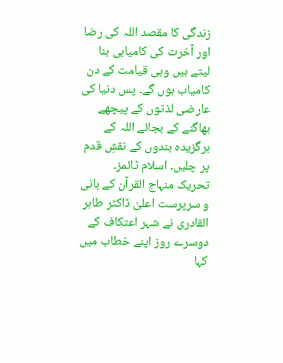زندگی کا مقصد اللہ کی رضا اور آخرت کی کامیابی بنا لیتے ہیں وہی قیامت کے دن کامیاب ہوں گے۔ پس دنیا کی عارضی لذتوں کے پیچھے بھاگنے کے بجائے اللہ کے برگزیدہ بندوں کے نقشِ قدم پر چلیں۔ اسلام ٹائمز۔ تحریک منہاج القرآن کے بانی و سرپرست اعلیٰ ڈاکٹر طاہر القادری نے شہر اعتکاف کے دوسرے روز اپنے خطاب میں کہا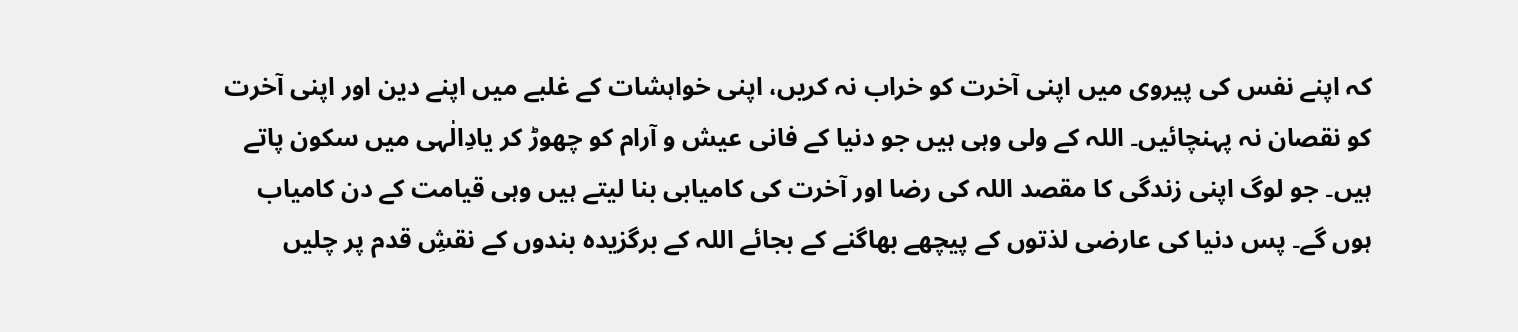کہ اپنے نفس کی پیروی میں اپنی آخرت کو خراب نہ کریں، اپنی خواہشات کے غلبے میں اپنے دین اور اپنی آخرت کو نقصان نہ پہنچائیں۔ اللہ کے ولی وہی ہیں جو دنیا کے فانی عیش و آرام کو چھوڑ کر یادِالٰہی میں سکون پاتے ہیں۔ جو لوگ اپنی زندگی کا مقصد اللہ کی رضا اور آخرت کی کامیابی بنا لیتے ہیں وہی قیامت کے دن کامیاب ہوں گے۔ پس دنیا کی عارضی لذتوں کے پیچھے بھاگنے کے بجائے اللہ کے برگزیدہ بندوں کے نقشِ قدم پر چلیں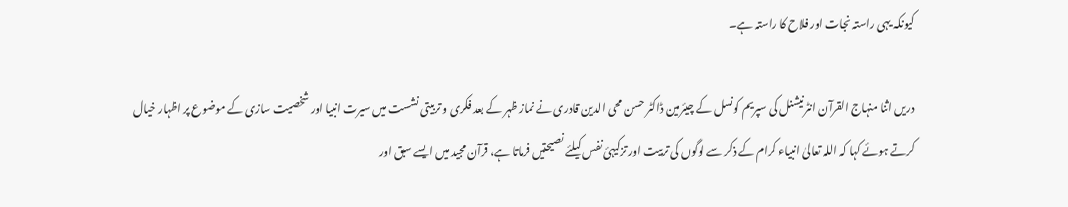کیونکہ یہی راستہ نجات اور فلاح کا راستہ ہے۔

دریں اثنا منہاج القرآن انٹرنیشنل کی سپریم کونسل کے چیئرمین ڈاکٹر حسن محی الدین قادری نے نماز ظہر کے بعد فکری و تربیتی نشست میں سیرت انبیا اور شخصیت سازی کے موضوع پر اظہار خیال کرتے ہوئے کہا کہ اللہ تعالیٰ انبیاء کرام کے ذکر سے لوگوں کی تربیت اور تزکیہئ نفس کیلئے نصیحتیں فرماتا ہے، قرآن مجید میں ایسے سبق اور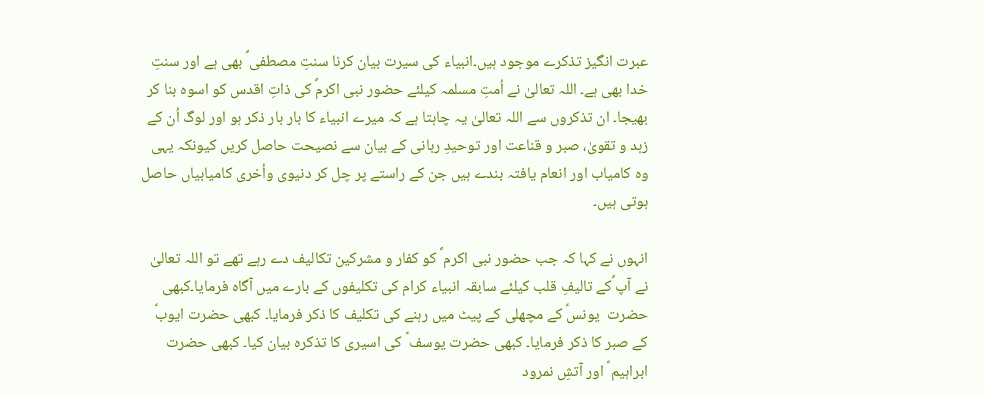عبرت انگیز تذکرے موجود ہیں۔انبیاء کی سیرت بیان کرنا سنتِ مصطفی ؐ بھی ہے اور سنتِ خدا بھی ہے۔ اللہ تعالیٰ نے اُمتِ مسلمہ کیلئے حضور نبی اکرمؐ کی ذاتِ اقدس کو اسوہ بنا کر بھیجا۔ ان تذکروں سے اللہ تعالیٰ یہ چاہتا ہے کہ میرے انبیاء کا بار بار ذکر ہو اور لوگ اُن کے زہد و تقویٰ، صبر و قناعت اور توحیدِ ربانی کے بیان سے نصیحت حاصل کریں کیونکہ یہی وہ کامیاب اور انعام یافتہ بندے ہیں جن کے راستے پر چل کر دنیوی واُخری کامیابیاں حاصل ہوتی ہیں۔

انہوں نے کہا کہ جب حضور نبی اکرم ؐ کو کفار و مشرکین تکالیف دے رہے تھے تو اللہ تعالیٰ نے آپ ؐکے تالیفِ قلب کیلئے سابقہ انبیاء کرام کی تکلیفوں کے بارے میں آگاہ فرمایا۔کبھی حضرت  یونسؑ کے مچھلی کے پیٹ میں رہنے کی تکلیف کا ذکر فرمایا۔ کبھی حضرت ایوبؑ کے صبر کا ذکر فرمایا۔ کبھی حضرت یوسف ؑ کی اسیری کا تذکرہ بیان کیا۔ کبھی حضرت ابراہیم ؑ اور آتشِ نمرود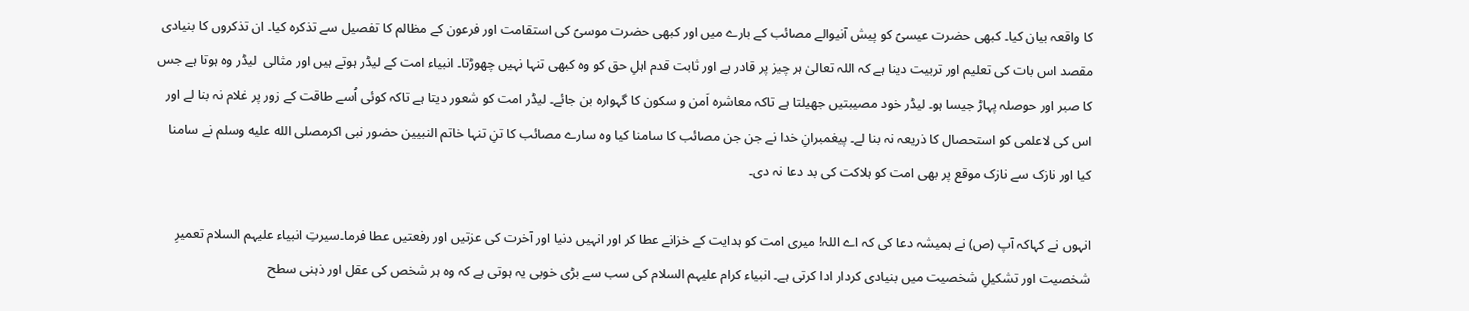کا واقعہ بیان کیا۔ کبھی حضرت عیسیؑ کو پیش آنیوالے مصائب کے بارے میں اور کبھی حضرت موسیؑ کی استقامت اور فرعون کے مظالم کا تفصیل سے تذکرہ کیا۔ ان تذکروں کا بنیادی مقصد اس بات کی تعلیم اور تربیت دینا ہے کہ اللہ تعالیٰ ہر چیز پر قادر ہے اور ثابت قدم اہلِ حق کو وہ کبھی تنہا نہیں چھوڑتا۔ انبیاء امت کے لیڈر ہوتے ہیں اور مثالی  لیڈر وہ ہوتا ہے جس کا صبر اور حوصلہ پہاڑ جیسا ہو۔ لیڈر خود مصیبتیں جھیلتا ہے تاکہ معاشرہ اَمن و سکون کا گہوارہ بن جائے۔ لیڈر امت کو شعور دیتا ہے تاکہ کوئی اُسے طاقت کے زور پر غلام نہ بنا لے اور اس کی لاعلمی کو استحصال کا ذریعہ نہ بنا لے۔ پیغمبرانِ خدا نے جن جن مصائب کا سامنا کیا وہ سارے مصائب کا تنِ تنہا خاتم النبیین حضور نبی اکرمصلى الله عليه وسلم نے سامنا کیا اور نازک سے نازک موقع پر بھی امت کو ہلاکت کی بد دعا نہ دی۔

انہوں نے کہاکہ آپ (ص) نے ہمیشہ دعا کی کہ اے اللہ! میری امت کو ہدایت کے خزانے عطا کر اور انہیں دنیا اور آخرت کی عزتیں اور رفعتیں عطا فرما۔سیرتِ انبیاء علیہم السلام تعمیرِ شخصیت اور تشکیلِ شخصیت میں بنیادی کردار ادا کرتی ہے۔ انبیاء کرام علیہم السلام کی سب سے بڑی خوبی یہ ہوتی ہے کہ وہ ہر شخص کی عقل اور ذہنی سطح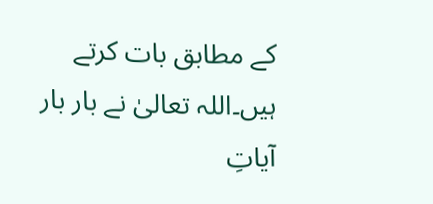کے مطابق بات کرتے ہیں۔اللہ تعالیٰ نے بار بار آیاتِ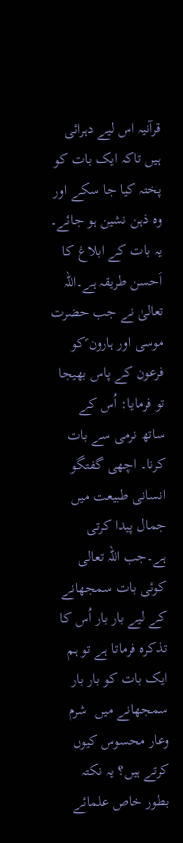قرآنیہ اس لیے دہرائی ہیں تاکہ ایک بات کو پختہ کیا جا سکے اور وہ ذہن نشین ہو جائے۔ یہ بات کے ابلاغ کا اَحسن طریقہ ہے۔اللہ تعالیٰ نے جب حضرت موسی اور ہارون ؑکو فرعون کے پاس بھیجا تو فرمایا: اُس کے ساتھ نرمی سے بات کرنا۔ اچھی گفتگو انسانی طبیعت میں جمال پیدا کرتی ہے۔جب اللہ تعالی کوئی بات سمجھانے کے لیے بار بار اُس کا تذکرہ فرماتا ہے تو ہم ایک بات کو بار بار سمجھانے میں  شرم وعار محسوس کیوں کرتے ہیں؟ یہ نکتہ بطور خاص علمائے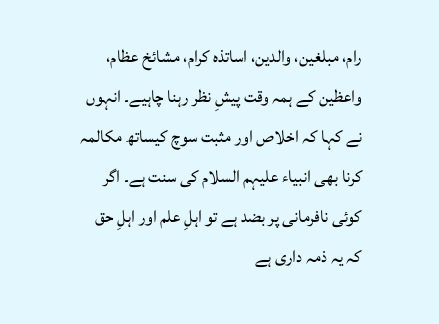رام، مبلغین، والدین، اساتذہ کرام، مشائخ عظام، واعظین کے ہمہ وقت پیشِ نظر رہنا چاہیے۔ انہوں نے کہا کہ اخلاص اور مثبت سوچ کیساتھ مکالمہ کرنا بھی انبیاء علیہم السلام کی سنت ہے۔ اگر کوئی نافرمانی پر بضد ہے تو اہلِ علم اور اہلِ حق کہ یہ ذمہ داری ہے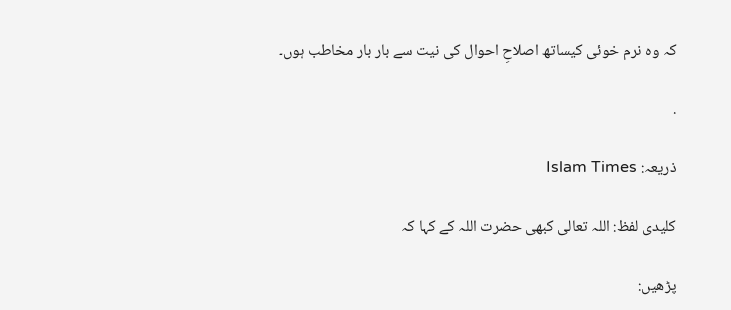کہ وہ نرم خوئی کیساتھ اصلاحِ احوال کی نیت سے بار بار مخاطب ہوں۔

.

ذریعہ: Islam Times

کلیدی لفظ: اللہ تعالی کبھی حضرت اللہ کے کہا کہ

پڑھیں: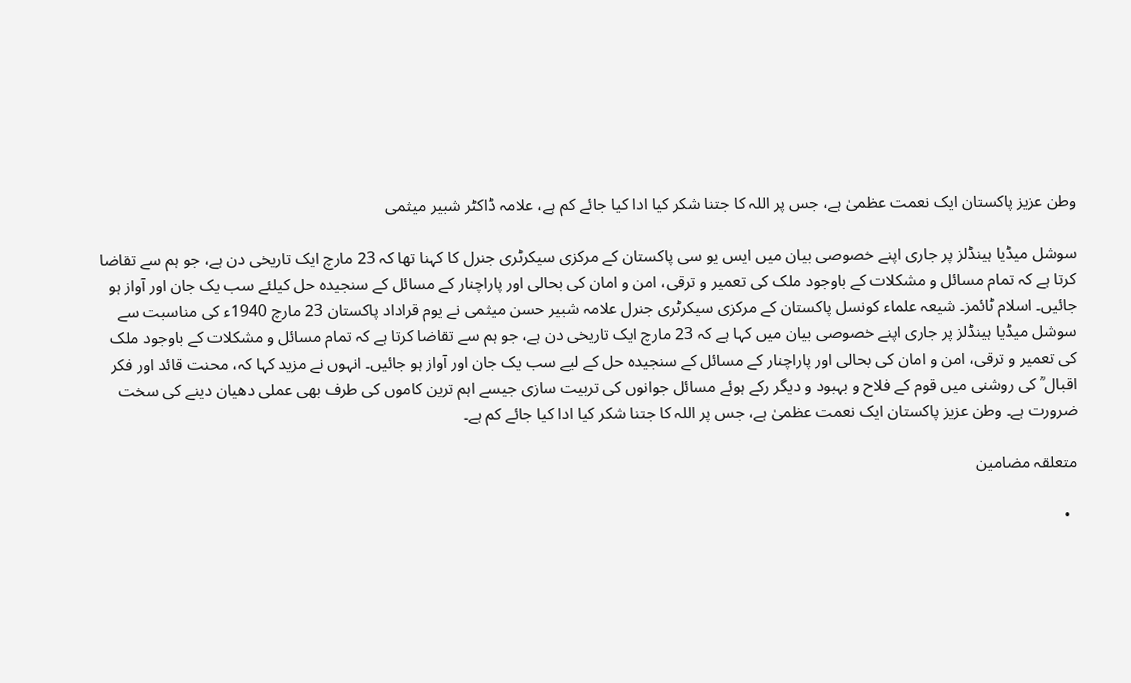وطن عزیز پاکستان ایک نعمت عظمیٰ ہے، جس پر اللہ کا جتنا شکر کیا ادا کیا جائے کم ہے، علامہ ڈاکٹر شبیر میثمی

سوشل میڈیا ہینڈلز پر جاری اپنے خصوصی بیان میں ایس یو سی پاکستان کے مرکزی سیکرٹری جنرل کا کہنا تھا کہ 23 مارچ ایک تاریخی دن ہے، جو ہم سے تقاضا کرتا ہے کہ تمام مسائل و مشکلات کے باوجود ملک کی تعمیر و ترقی، امن و امان کی بحالی اور پاراچنار کے مسائل کے سنجیدہ حل کیلئے سب یک جان اور آواز ہو جائیں۔ اسلام ٹائمز۔ شیعہ علماء کونسل پاکستان کے مرکزی سیکرٹری جنرل علامہ شبیر حسن میثمی نے یوم قراداد پاکستان 23 مارچ 1940ء کی مناسبت سے سوشل میڈیا ہینڈلز پر جاری اپنے خصوصی بیان میں کہا ہے کہ 23 مارچ ایک تاریخی دن ہے، جو ہم سے تقاضا کرتا ہے کہ تمام مسائل و مشکلات کے باوجود ملک کی تعمیر و ترقی، امن و امان کی بحالی اور پاراچنار کے مسائل کے سنجیدہ حل کے لیے سب یک جان اور آواز ہو جائیں۔ انہوں نے مزید کہا کہ، محنت قائد اور فکر اقبال ؒ کی روشنی میں قوم کے فلاح و بہبود و دیگر رکے ہوئے مسائل جوانوں کی تربیت سازی جیسے اہم ترین کاموں کی طرف بھی عملی دھیان دینے کی سخت ضرورت ہے۔ وطن عزیز پاکستان ایک نعمت عظمیٰ ہے، جس پر اللہ کا جتنا شکر کیا ادا کیا جائے کم ہے۔

متعلقہ مضامین

  •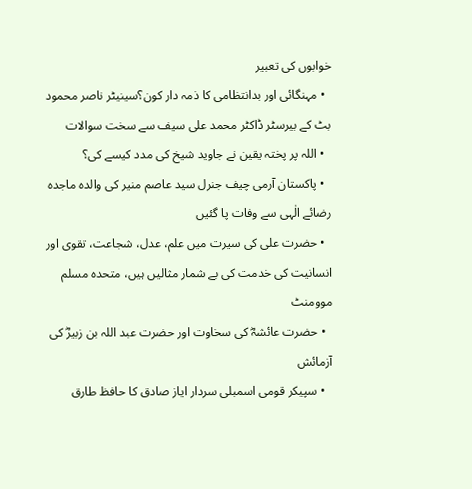خوابوں کی تعبیر
  • مہنگائی اور بدانتظامی کا ذمہ دار کون؟سینیٹر ناصر محمود بٹ کے بیرسٹر ڈاکٹر محمد علی سیف سے سخت سوالات
  • اللہ پر پختہ یقین نے جاوید شیخ کی مدد کیسے کی؟
  • پاکستان آرمی چیف جنرل سید عاصم منیر کی والدہ ماجدہ رضائے الٰہی سے وفات پا گئیں
  • حضرت علی کی سیرت میں علم، عدل، شجاعت، تقوی اور انسانیت کی خدمت کی بے شمار مثالیں ہیں، متحدہ مسلم موومنٹ
  • حضرت عائشہؓ کی سخاوت اور حضرت عبد اللہ بن زبیرؓ کی آزمائش
  • سپیکر قومی اسمبلی سردار ایاز صادق کا حافظ طارق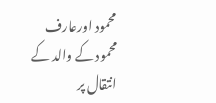محمود اورعارف محمود کے والد کے انتقال پر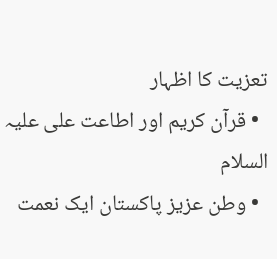تعزیت کا اظہار
  • قرآن کریم اور اطاعت علی علیہ السلام
  • وطن عزیز پاکستان ایک نعمت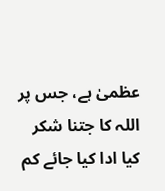عظمیٰ ہے، جس پر اللہ کا جتنا شکر کیا ادا کیا جائے کم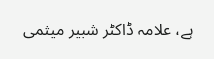ہے، علامہ ڈاکٹر شبیر میثمی